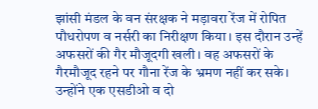झांसी मंडल के वन संरक्षक ने मड़ावरा रेंज में रोपित पौधरोपण व नर्सरी का निरीक्षण किया। इस दौरान उन्हें अफसरों की गैर मौजूदगी खली। वह अफसरों के गैरमौजूद रहने पर गौना रेंज के भ्रमण नहीं कर सके। उन्होंने एक एसडीओ व दो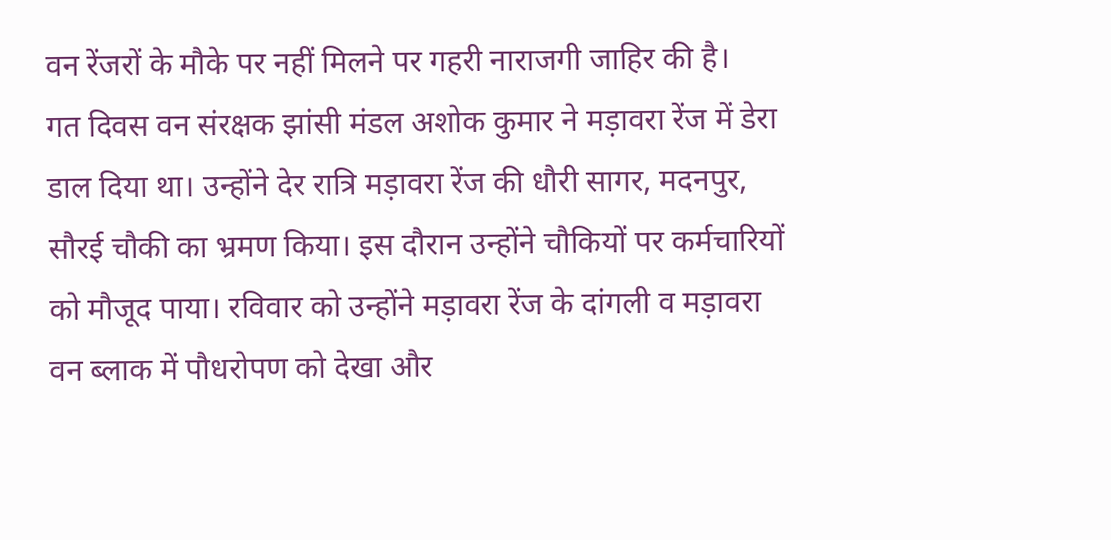वन रेंजरों के मौके पर नहीं मिलने पर गहरी नाराजगी जाहिर की है।
गत दिवस वन संरक्षक झांसी मंडल अशोक कुमार ने मड़ावरा रेंज में डेरा डाल दिया था। उन्होंने देर रात्रि मड़ावरा रेंज की धौरी सागर, मदनपुर, सौरई चौकी का भ्रमण किया। इस दौरान उन्होंने चौकियों पर कर्मचारियों को मौजूद पाया। रविवार को उन्होंने मड़ावरा रेंज के दांगली व मड़ावरा वन ब्लाक में पौधरोपण को देखा और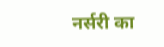नर्सरी का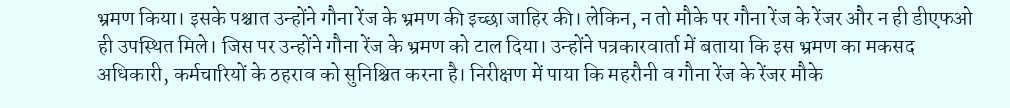भ्रमण किया। इसके पश्चात उन्होंने गौना रेंज के भ्रमण की इच्छा जाहिर की। लेकिन, न तो मौके पर गौना रेंज के रेंजर और न ही डीएफओ ही उपस्थित मिले। जिस पर उन्होंने गौना रेंज के भ्रमण को टाल दिया। उन्होंने पत्रकारवार्ता में बताया कि इस भ्रमण का मकसद अधिकारी, कर्मचारियों के ठहराव को सुनिश्चित करना है। निरीक्षण में पाया कि महरौनी व गौना रेंज के रेंजर मौके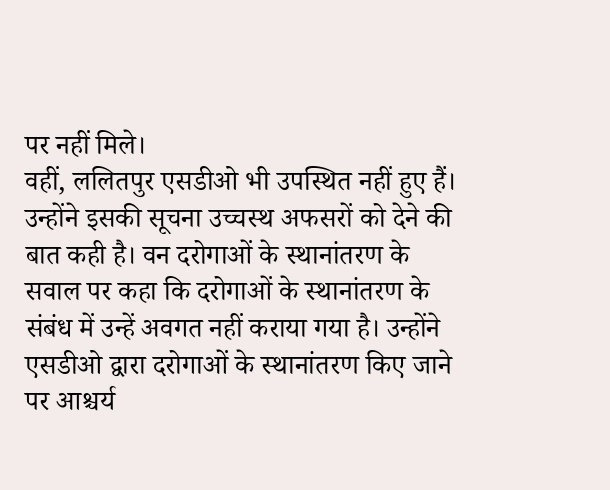पर नहीं मिले।
वहीं, ललितपुर एसडीओ भी उपस्थित नहीं हुए हैं। उन्होंने इसकी सूचना उच्चस्थ अफसरों को देने की बात कही है। वन दरोगाओं के स्थानांतरण के सवाल पर कहा कि दरोगाओं के स्थानांतरण के संबंध में उन्हें अवगत नहीं कराया गया है। उन्होंने एसडीओ द्वारा दरोगाओं के स्थानांतरण किए जाने पर आश्चर्य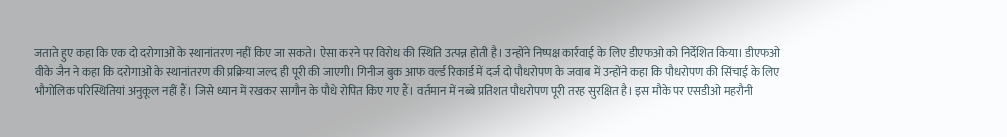जताते हुए कहा कि एक दो दरोगाओं के स्थानांतरण नहीं किए जा सकते। ऐसा करने पर विरोध की स्थिति उत्पन्न होती है। उन्होंने निष्पक्ष कार्रवाई के लिए डीएफओ को निर्देशित किया। डीएफओ वीके जैन ने कहा कि दरोगाओं के स्थानांतरण की प्रक्रिया जल्द ही पूरी की जाएगी। गिनीज बुक आफ वर्ल्ड रिकार्ड में दर्ज दो पौधरोपण के जवाब में उन्होंने कहा कि पौधरोपण की सिंचाई के लिए भौगोलिक परिस्थितियां अनुकूल नहीं हैं। जिसे ध्यान में रखकर सागौन के पौधे रोपित किए गए हैं। वर्तमान में नब्बे प्रतिशत पौधरोपण पूरी तरह सुरक्षित है। इस मौके पर एसडीओ महरौनी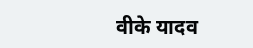वीके यादव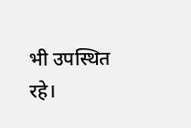भी उपस्थित रहे।